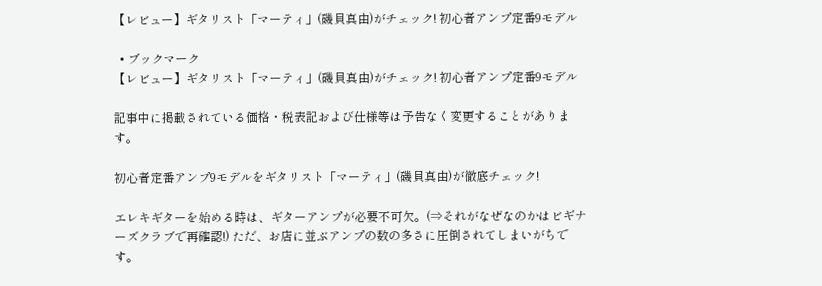【レビュー】ギタリスト「マーティ」(磯貝真由)がチェック! 初心者アンプ定番9モデル

  • ブックマーク
【レビュー】ギタリスト「マーティ」(磯貝真由)がチェック! 初心者アンプ定番9モデル

記事中に掲載されている価格・税表記および仕様等は予告なく変更することがあります。

初心者定番アンプ9モデルをギタリスト「マーティ」(磯貝真由)が徹底チェック!

エレキギターを始める時は、ギターアンプが必要不可欠。(⇒それがなぜなのかはビギナーズクラブで再確認!) ただ、お店に並ぶアンプの数の多さに圧倒されてしまいがちです。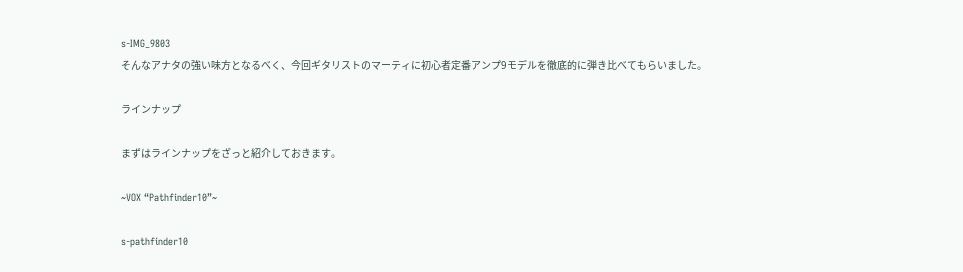s-IMG_9803
そんなアナタの強い味方となるべく、今回ギタリストのマーティに初心者定番アンプ9モデルを徹底的に弾き比べてもらいました。

ラインナップ

まずはラインナップをざっと紹介しておきます。

~VOX “Pathfinder10”~

s-pathfinder10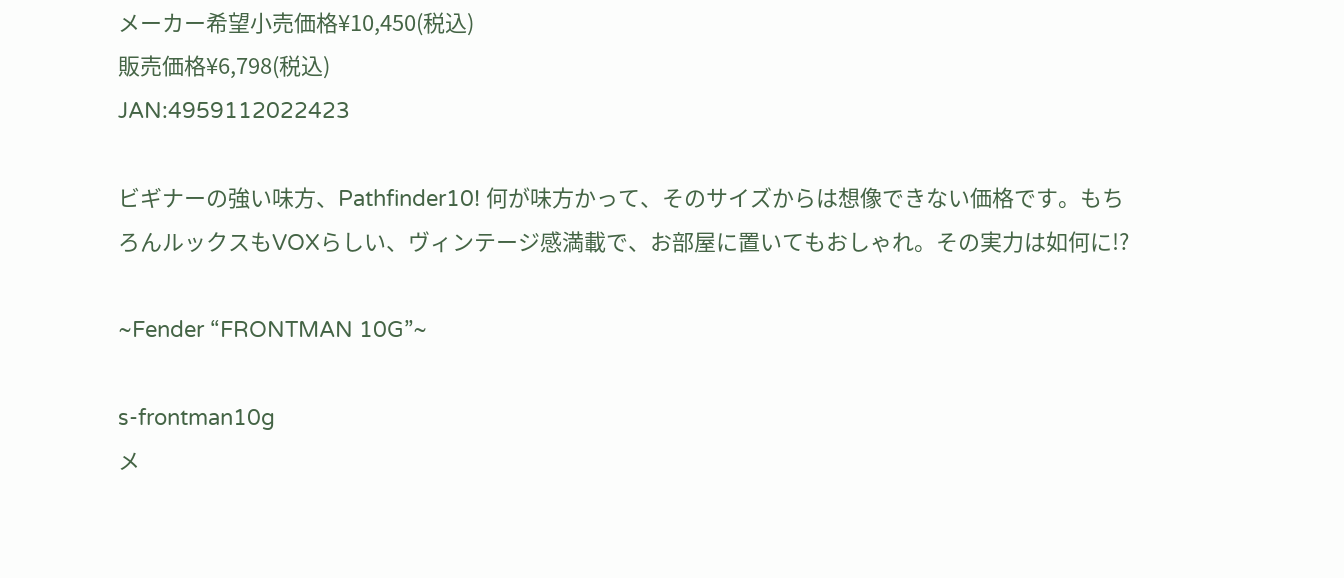メーカー希望小売価格¥10,450(税込)
販売価格¥6,798(税込)
JAN:4959112022423

ビギナーの強い味方、Pathfinder10! 何が味方かって、そのサイズからは想像できない価格です。もちろんルックスもVOXらしい、ヴィンテージ感満載で、お部屋に置いてもおしゃれ。その実力は如何に!?

~Fender “FRONTMAN 10G”~

s-frontman10g
メ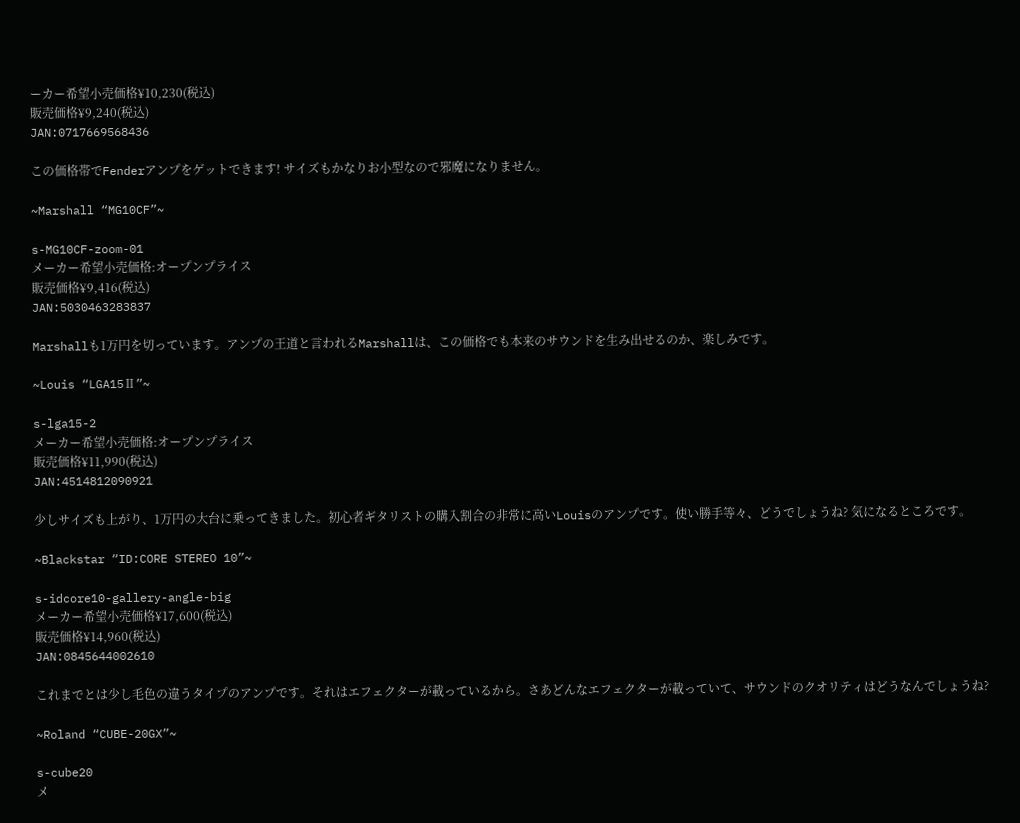ーカー希望小売価格¥10,230(税込)
販売価格¥9,240(税込)
JAN:0717669568436

この価格帯でFenderアンプをゲットできます! サイズもかなりお小型なので邪魔になりません。

~Marshall “MG10CF”~

s-MG10CF-zoom-01
メーカー希望小売価格:オープンプライス
販売価格¥9,416(税込)
JAN:5030463283837

Marshallも1万円を切っています。アンプの王道と言われるMarshallは、この価格でも本来のサウンドを生み出せるのか、楽しみです。

~Louis “LGA15Ⅱ”~

s-lga15-2
メーカー希望小売価格:オープンプライス
販売価格¥11,990(税込)
JAN:4514812090921

少しサイズも上がり、1万円の大台に乗ってきました。初心者ギタリストの購入割合の非常に高いLouisのアンプです。使い勝手等々、どうでしょうね? 気になるところです。

~Blackstar “ID:CORE STEREO 10”~

s-idcore10-gallery-angle-big
メーカー希望小売価格¥17,600(税込)
販売価格¥14,960(税込)
JAN:0845644002610

これまでとは少し毛色の違うタイプのアンプです。それはエフェクターが載っているから。さあどんなエフェクターが載っていて、サウンドのクオリティはどうなんでしょうね?

~Roland “CUBE-20GX”~

s-cube20
メ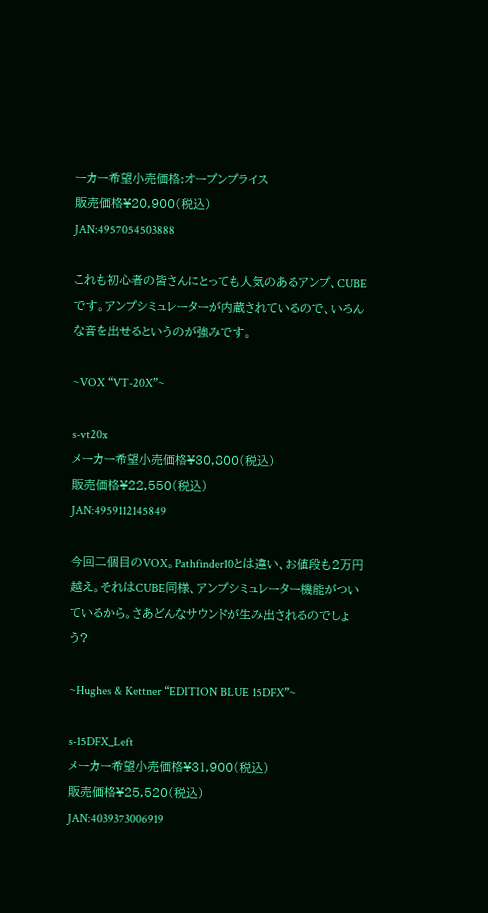ーカー希望小売価格:オープンプライス
販売価格¥20,900(税込)
JAN:4957054503888

これも初心者の皆さんにとっても人気のあるアンプ、CUBEです。アンプシミュレーターが内蔵されているので、いろんな音を出せるというのが強みです。

~VOX “VT-20X”~

s-vt20x
メーカー希望小売価格¥30,800(税込)
販売価格¥22,550(税込)
JAN:4959112145849

今回二個目のVOX。Pathfinder10とは違い、お値段も2万円越え。それはCUBE同様、アンプシミュレーター機能がついているから。さあどんなサウンドが生み出されるのでしょう?

~Hughes & Kettner “EDITION BLUE 15DFX”~

s-15DFX_Left
メーカー希望小売価格¥31,900(税込)
販売価格¥25,520(税込)
JAN:4039373006919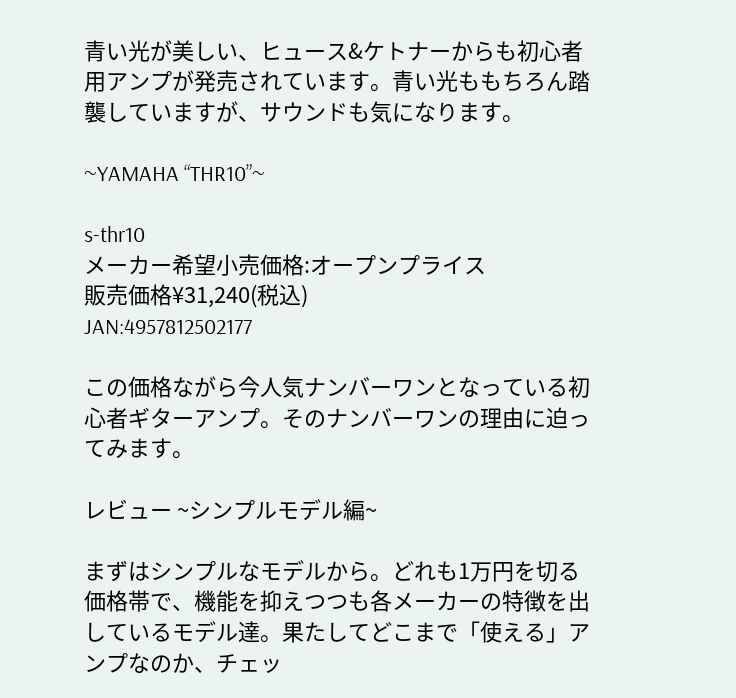青い光が美しい、ヒュース&ケトナーからも初心者用アンプが発売されています。青い光ももちろん踏襲していますが、サウンドも気になります。

~YAMAHA “THR10”~

s-thr10
メーカー希望小売価格:オープンプライス
販売価格¥31,240(税込)
JAN:4957812502177

この価格ながら今人気ナンバーワンとなっている初心者ギターアンプ。そのナンバーワンの理由に迫ってみます。

レビュー ~シンプルモデル編~

まずはシンプルなモデルから。どれも1万円を切る価格帯で、機能を抑えつつも各メーカーの特徴を出しているモデル達。果たしてどこまで「使える」アンプなのか、チェッ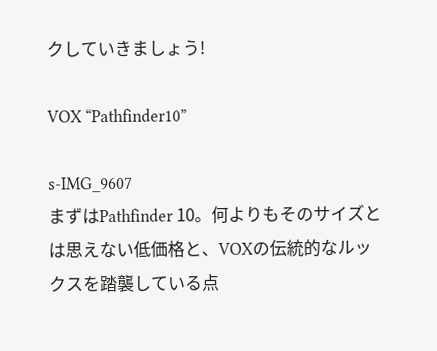クしていきましょう!

VOX “Pathfinder10”

s-IMG_9607
まずはPathfinder 10。何よりもそのサイズとは思えない低価格と、VOXの伝統的なルックスを踏襲している点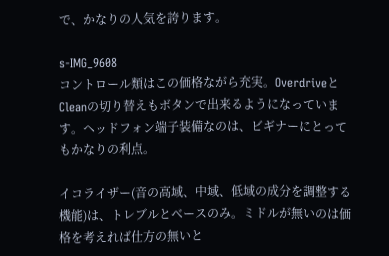で、かなりの人気を誇ります。

s-IMG_9608
コントロール類はこの価格ながら充実。OverdriveとCleanの切り替えもボタンで出来るようになっています。ヘッドフォン端子装備なのは、ビギナーにとってもかなりの利点。

イコライザー(音の高域、中域、低域の成分を調整する機能)は、トレブルとベースのみ。ミドルが無いのは価格を考えれば仕方の無いと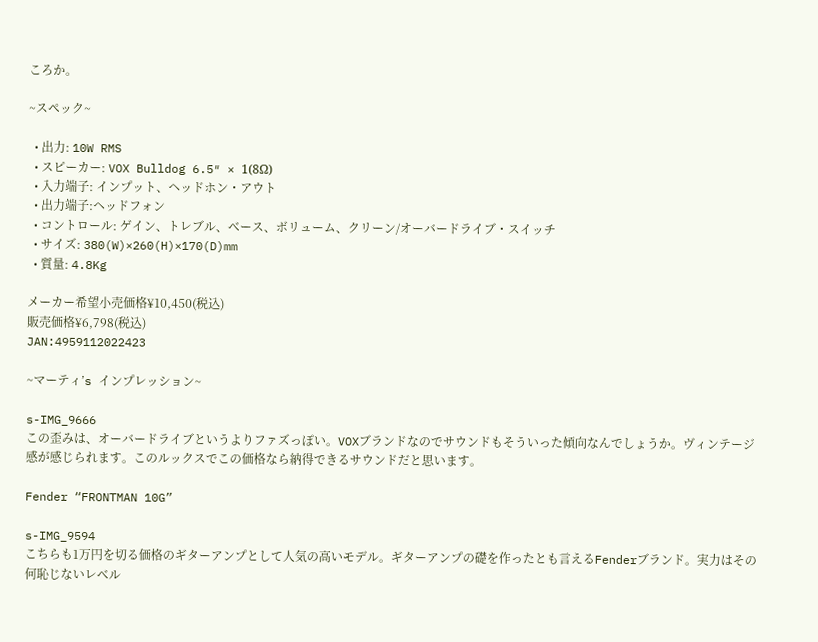ころか。

~スペック~

  • 出力: 10W RMS
  • スピーカー: VOX Bulldog 6.5″ × 1(8Ω)
  • 入力端子: インプット、ヘッドホン・アウト
  • 出力端子:ヘッドフォン
  • コントロール: ゲイン、トレブル、ベース、ボリューム、クリーン/オーバードライブ・スイッチ
  • サイズ: 380(W)×260(H)×170(D)mm
  • 質量: 4.8Kg

メーカー希望小売価格¥10,450(税込)
販売価格¥6,798(税込)
JAN:4959112022423

~マーティ’s インプレッション~

s-IMG_9666
この歪みは、オーバードライブというよりファズっぽい。VOXブランドなのでサウンドもそういった傾向なんでしょうか。ヴィンテージ感が感じられます。このルックスでこの価格なら納得できるサウンドだと思います。

Fender “FRONTMAN 10G”

s-IMG_9594
こちらも1万円を切る価格のギターアンプとして人気の高いモデル。ギターアンプの礎を作ったとも言えるFenderブランド。実力はその何恥じないレベル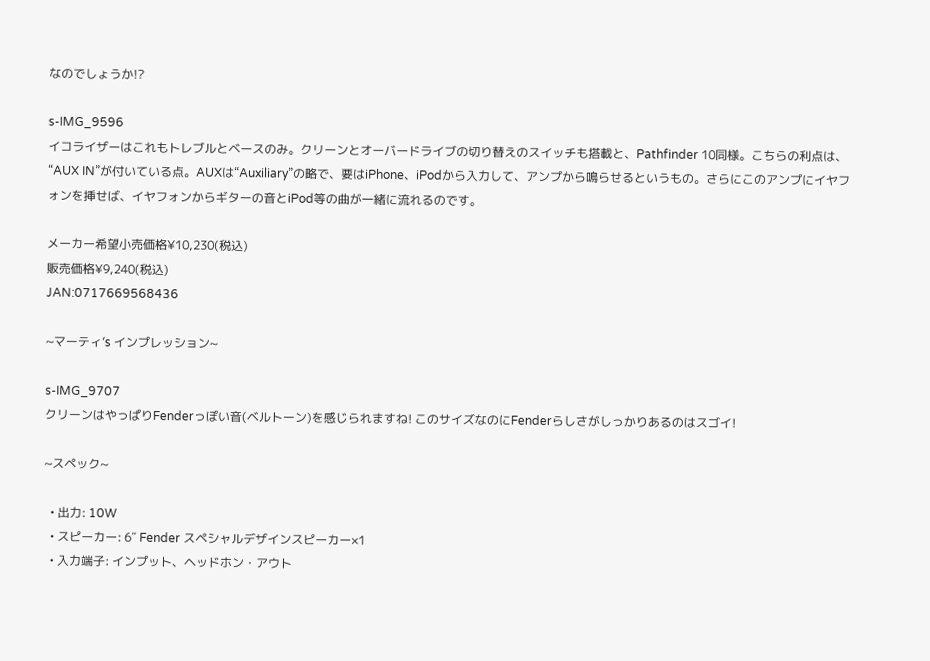なのでしょうか!?

s-IMG_9596
イコライザーはこれもトレブルとベースのみ。クリーンとオーバードライブの切り替えのスイッチも搭載と、Pathfinder 10同様。こちらの利点は、“AUX IN”が付いている点。AUXは“Auxiliary”の略で、要はiPhone、iPodから入力して、アンプから鳴らせるというもの。さらにこのアンプにイヤフォンを挿せば、イヤフォンからギターの音とiPod等の曲が一緒に流れるのです。

メーカー希望小売価格¥10,230(税込)
販売価格¥9,240(税込)
JAN:0717669568436

~マーティ’s インプレッション~

s-IMG_9707
クリーンはやっぱりFenderっぽい音(ベルトーン)を感じられますね! このサイズなのにFenderらしさがしっかりあるのはスゴイ!

~スペック~

  • 出力: 10W
  • スピーカー: 6″ Fender スペシャルデザインスピーカー×1
  • 入力端子: インプット、ヘッドホン・アウト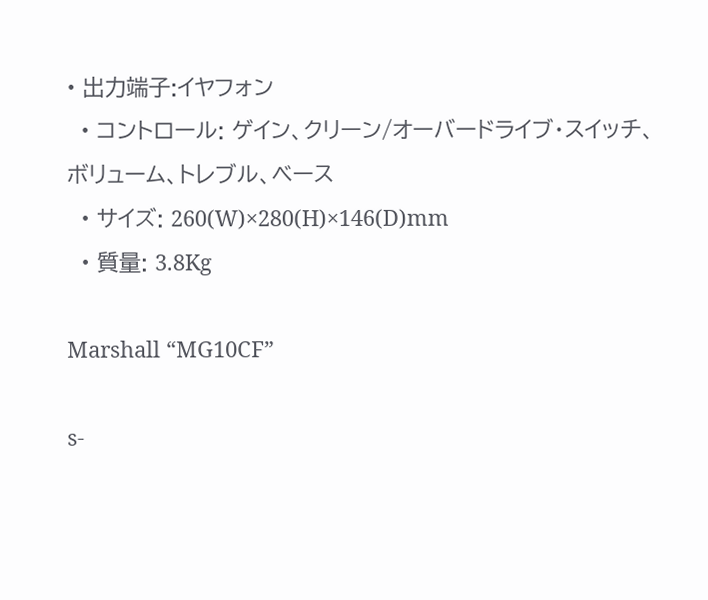• 出力端子:イヤフォン
  • コントロール: ゲイン、クリーン/オーバードライブ・スイッチ、ボリューム、トレブル、ベース
  • サイズ: 260(W)×280(H)×146(D)mm
  • 質量: 3.8Kg

Marshall “MG10CF”

s-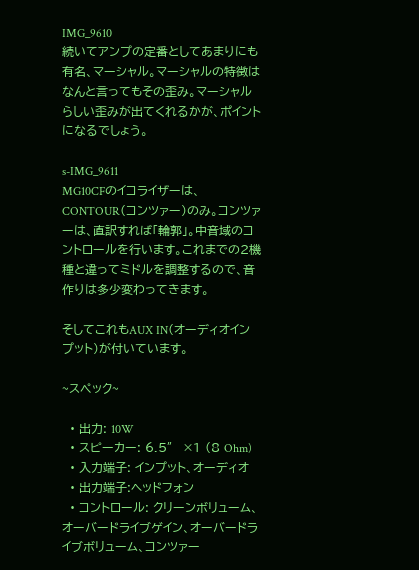IMG_9610
続いてアンプの定番としてあまりにも有名、マーシャル。マーシャルの特徴はなんと言ってもその歪み。マーシャルらしい歪みが出てくれるかが、ポイントになるでしょう。

s-IMG_9611
MG10CFのイコライザーは、CONTOUR(コンツァー)のみ。コンツァーは、直訳すれば「輪郭」。中音域のコントロールを行います。これまでの2機種と違ってミドルを調整するので、音作りは多少変わってきます。

そしてこれもAUX IN(オーディオインプット)が付いています。

~スペック~

  • 出力: 10W
  • スピーカー: 6.5″ ×1 (8 Ohm)
  • 入力端子: インプット、オーディオ
  • 出力端子:ヘッドフォン
  • コントロール: クリーンボリューム、オーバードライブゲイン、オーバードライブボリューム、コンツァー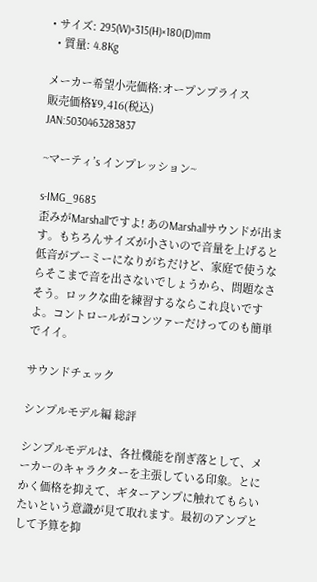• サイズ: 295(W)×315(H)×180(D)mm
  • 質量: 4.8Kg

メーカー希望小売価格:オープンプライス
販売価格¥9,416(税込)
JAN:5030463283837

~マーティ’s インプレッション~

s-IMG_9685
歪みがMarshallですよ! あのMarshallサウンドが出ます。もちろんサイズが小さいので音量を上げると低音がブーミーになりがちだけど、家庭で使うならそこまで音を出さないでしょうから、問題なさそう。ロックな曲を練習するならこれ良いですよ。コントロールがコンツァーだけってのも簡単でイイ。

サウンドチェック

シンプルモデル編 総評

シンプルモデルは、各社機能を削ぎ落として、メーカーのキャラクターを主張している印象。とにかく価格を抑えて、ギターアンプに触れてもらいたいという意識が見て取れます。最初のアンプとして予算を抑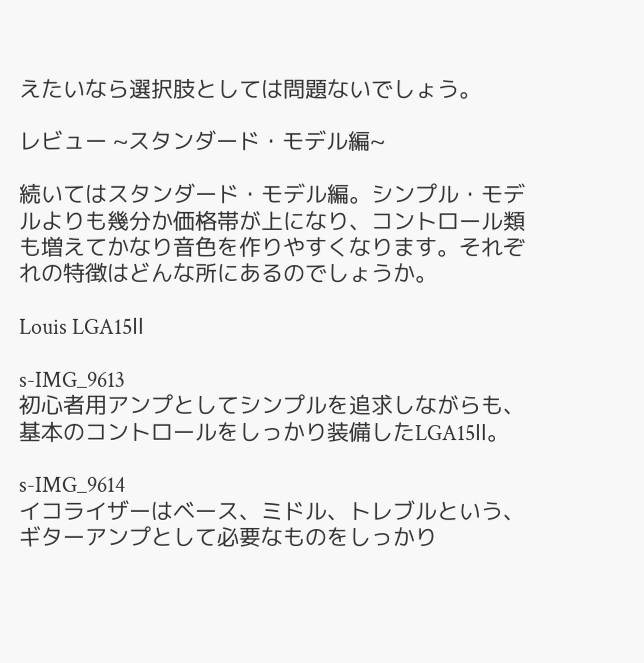えたいなら選択肢としては問題ないでしょう。

レビュー ~スタンダード・モデル編~

続いてはスタンダード・モデル編。シンプル・モデルよりも幾分か価格帯が上になり、コントロール類も増えてかなり音色を作りやすくなります。それぞれの特徴はどんな所にあるのでしょうか。

Louis LGA15Ⅱ

s-IMG_9613
初心者用アンプとしてシンプルを追求しながらも、基本のコントロールをしっかり装備したLGA15Ⅱ。

s-IMG_9614
イコライザーはベース、ミドル、トレブルという、ギターアンプとして必要なものをしっかり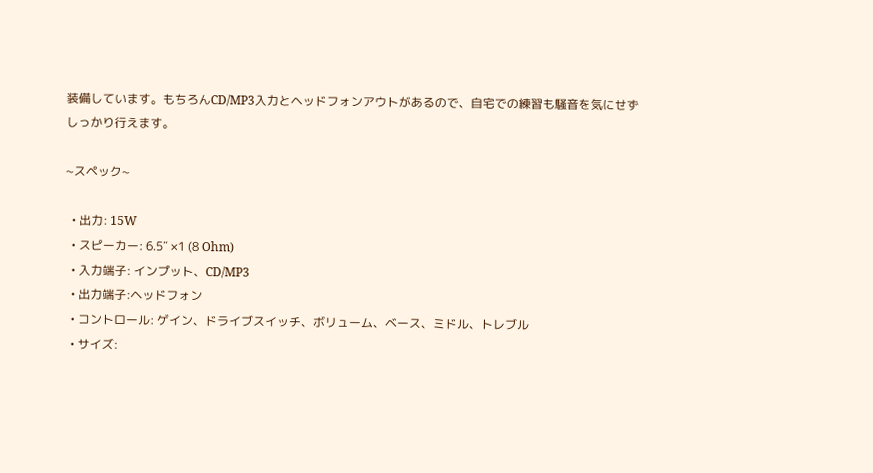装備しています。もちろんCD/MP3入力とヘッドフォンアウトがあるので、自宅での練習も騒音を気にせずしっかり行えます。

~スペック~

  • 出力: 15W
  • スピーカー: 6.5″ ×1 (8 Ohm)
  • 入力端子: インプット、CD/MP3
  • 出力端子:ヘッドフォン
  • コントロール: ゲイン、ドライブスイッチ、ボリューム、ベース、ミドル、トレブル
  • サイズ: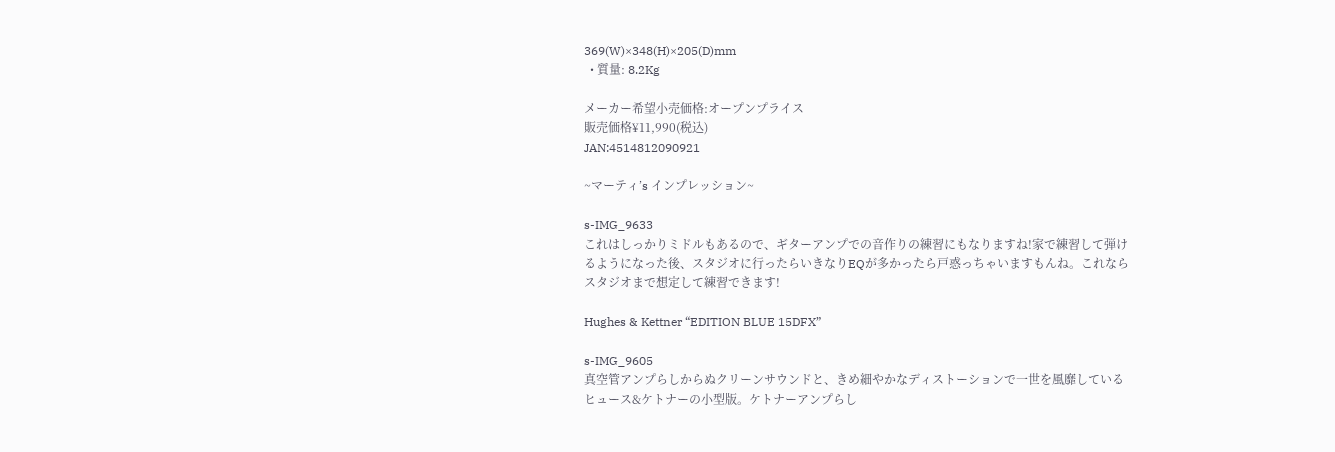369(W)×348(H)×205(D)mm
  • 質量: 8.2Kg

メーカー希望小売価格:オープンプライス
販売価格¥11,990(税込)
JAN:4514812090921

~マーティ’s インプレッション~

s-IMG_9633
これはしっかりミドルもあるので、ギターアンプでの音作りの練習にもなりますね!家で練習して弾けるようになった後、スタジオに行ったらいきなりEQが多かったら戸惑っちゃいますもんね。これならスタジオまで想定して練習できます!

Hughes & Kettner “EDITION BLUE 15DFX”

s-IMG_9605
真空管アンプらしからぬクリーンサウンドと、きめ細やかなディストーションで一世を風靡しているヒュース&ケトナーの小型版。ケトナーアンプらし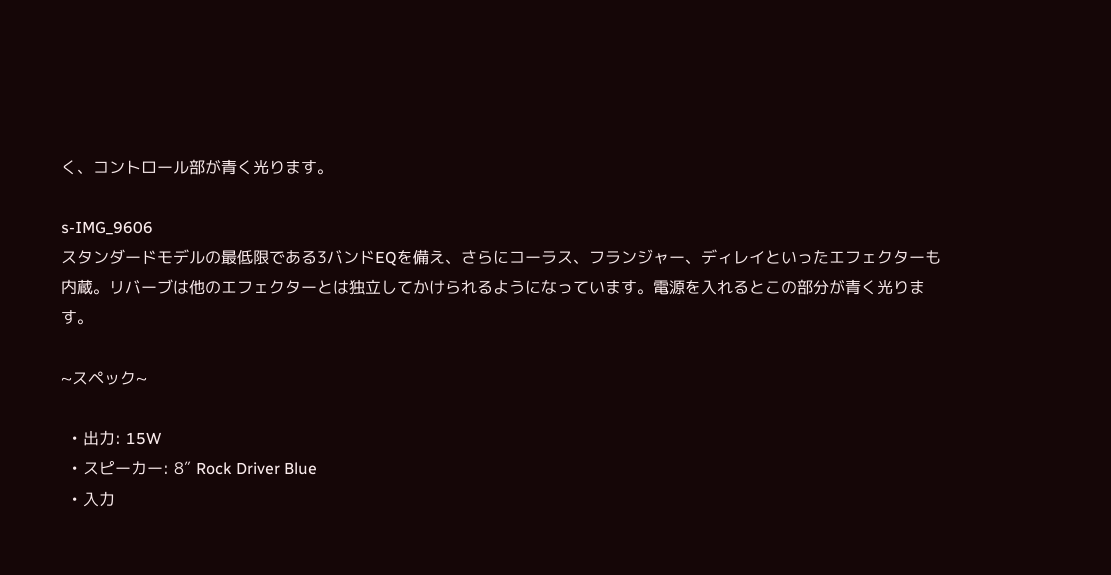く、コントロール部が青く光ります。

s-IMG_9606
スタンダードモデルの最低限である3バンドEQを備え、さらにコーラス、フランジャー、ディレイといったエフェクターも内蔵。リバーブは他のエフェクターとは独立してかけられるようになっています。電源を入れるとこの部分が青く光ります。

~スペック~

  • 出力: 15W
  • スピーカー: 8″ Rock Driver Blue
  • 入力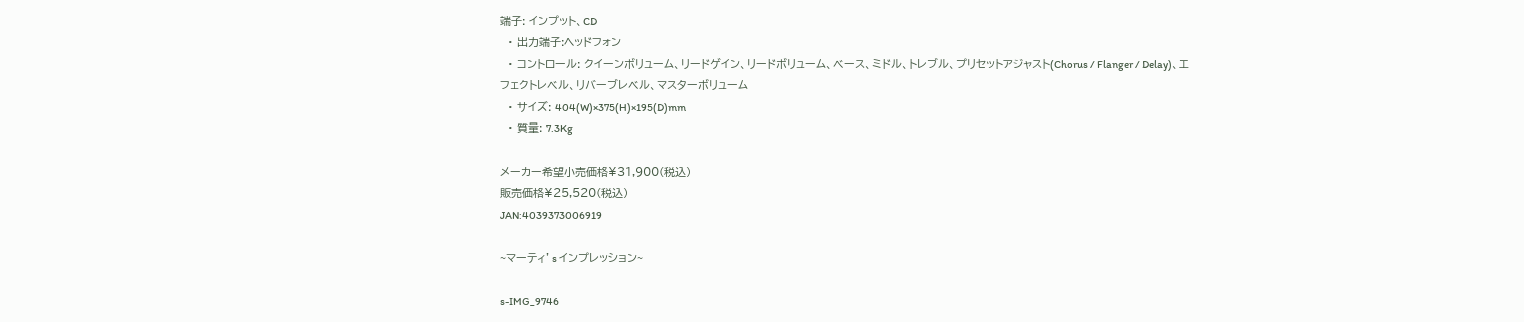端子: インプット、CD
  • 出力端子:ヘッドフォン
  • コントロール: クイーンボリューム、リードゲイン、リードボリューム、ベース、ミドル、トレブル、プリセットアジャスト(Chorus / Flanger / Delay)、エフェクトレベル、リバーブレベル、マスターボリューム
  • サイズ: 404(W)×375(H)×195(D)mm
  • 質量: 7.3Kg

メーカー希望小売価格¥31,900(税込)
販売価格¥25,520(税込)
JAN:4039373006919

~マーティ’s インプレッション~

s-IMG_9746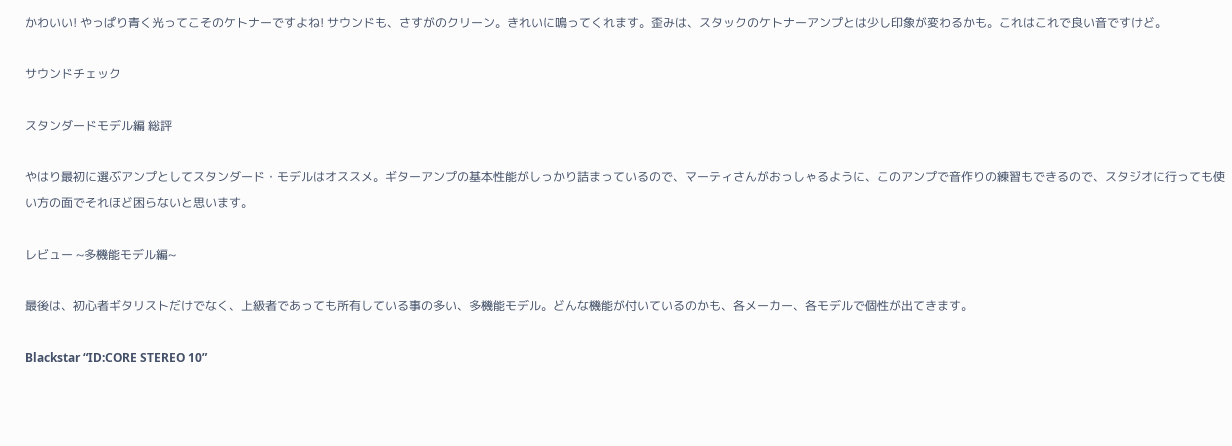かわいい! やっぱり青く光ってこそのケトナーですよね! サウンドも、さすがのクリーン。きれいに鳴ってくれます。歪みは、スタックのケトナーアンプとは少し印象が変わるかも。これはこれで良い音ですけど。

サウンドチェック

スタンダードモデル編 総評

やはり最初に選ぶアンプとしてスタンダード・モデルはオススメ。ギターアンプの基本性能がしっかり詰まっているので、マーティさんがおっしゃるように、このアンプで音作りの練習もできるので、スタジオに行っても使い方の面でそれほど困らないと思います。

レビュー ~多機能モデル編~

最後は、初心者ギタリストだけでなく、上級者であっても所有している事の多い、多機能モデル。どんな機能が付いているのかも、各メーカー、各モデルで個性が出てきます。

Blackstar “ID:CORE STEREO 10”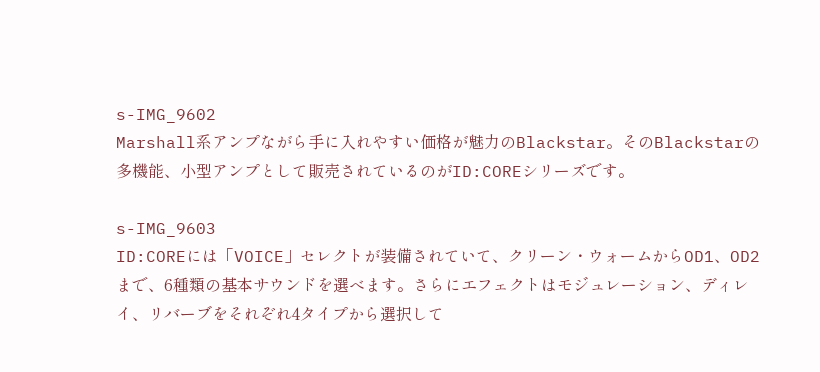s-IMG_9602
Marshall系アンプながら手に入れやすい価格が魅力のBlackstar。そのBlackstarの多機能、小型アンプとして販売されているのがID:COREシリーズです。

s-IMG_9603
ID:COREには「VOICE」セレクトが装備されていて、クリーン・ウォームからOD1、OD2まで、6種類の基本サウンドを選べます。さらにエフェクトはモジュレーション、ディレイ、リバーブをそれぞれ4タイプから選択して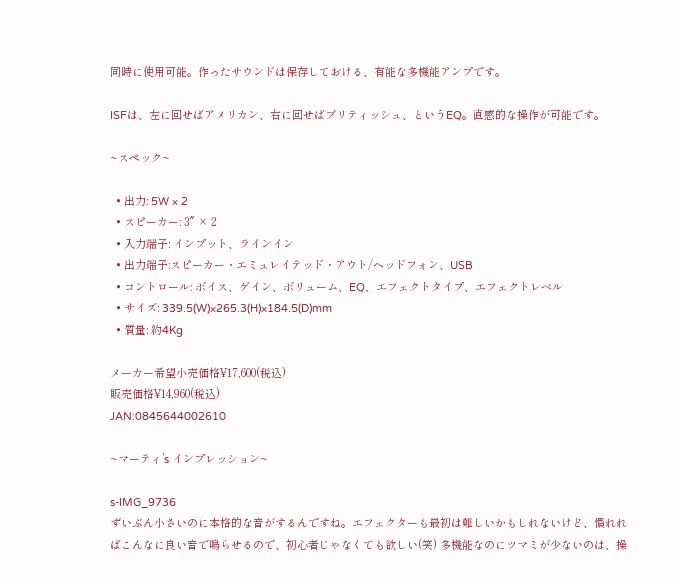同時に使用可能。作ったサウンドは保存しておける、有能な多機能アンプです。

ISFは、左に回せばアメリカン、右に回せばブリティッシュ、というEQ。直感的な操作が可能です。

~スペック~

  • 出力: 5W × 2
  • スピーカー: 3″ × 2
  • 入力端子: インプット、ラインイン
  • 出力端子:スピーカー・エミュレイテッド・アウト/ヘッドフォン、USB
  • コントロール: ボイス、ゲイン、ボリューム、EQ、エフェクトタイプ、エフェクトレベル
  • サイズ: 339.5(W)×265.3(H)×184.5(D)mm
  • 質量: 約4Kg

メーカー希望小売価格¥17,600(税込)
販売価格¥14,960(税込)
JAN:0845644002610

~マーティ’s インプレッション~

s-IMG_9736
ずいぶん小さいのに本格的な音がするんですね。エフェクターも最初は難しいかもしれないけど、慣れればこんなに良い音で鳴らせるので、初心者じゃなくても欲しい(笑) 多機能なのにツマミが少ないのは、操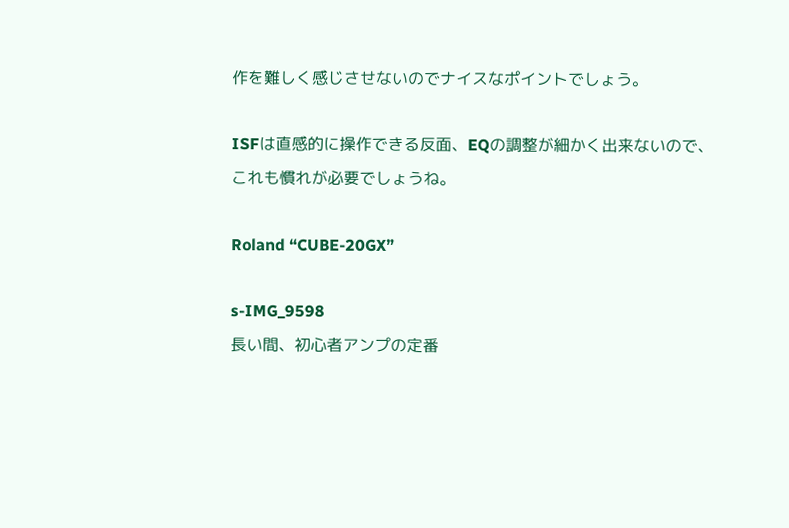作を難しく感じさせないのでナイスなポイントでしょう。

ISFは直感的に操作できる反面、EQの調整が細かく出来ないので、これも慣れが必要でしょうね。

Roland “CUBE-20GX”

s-IMG_9598
長い間、初心者アンプの定番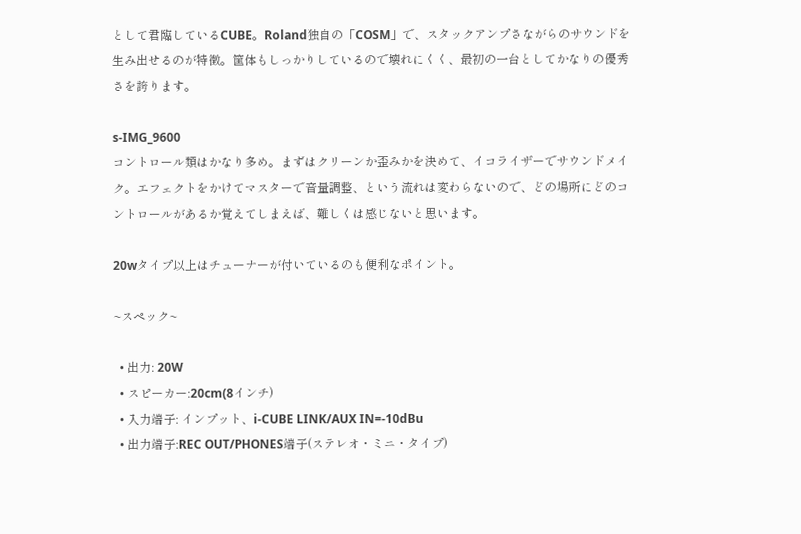として君臨しているCUBE。Roland独自の「COSM」で、スタックアンプさながらのサウンドを生み出せるのが特徴。筐体もしっかりしているので壊れにくく、最初の一台としてかなりの優秀さを誇ります。

s-IMG_9600
コントロール類はかなり多め。まずはクリーンか歪みかを決めて、イコライザーでサウンドメイク。エフェクトをかけてマスターで音量調整、という流れは変わらないので、どの場所にどのコントロールがあるか覚えてしまえば、難しくは感じないと思います。

20wタイプ以上はチューナーが付いているのも便利なポイント。

~スペック~

  • 出力: 20W
  • スピーカー:20cm(8インチ)
  • 入力端子: インプット、i-CUBE LINK/AUX IN=-10dBu
  • 出力端子:REC OUT/PHONES端子(ステレオ・ミニ・タイプ)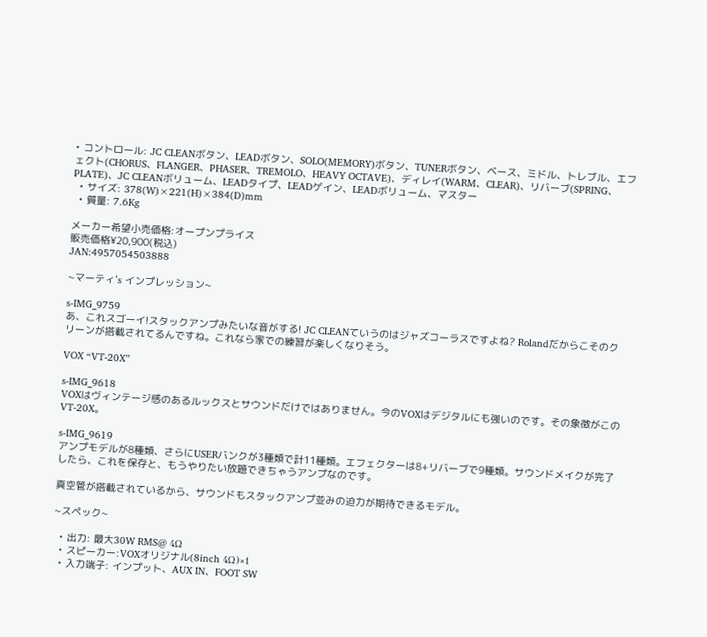• コントロール: JC CLEANボタン、LEADボタン、SOLO(MEMORY)ボタン、TUNERボタン、ベース、ミドル、トレブル、エフェクト(CHORUS、FLANGER、PHASER、TREMOLO、HEAVY OCTAVE)、ディレイ(WARM、CLEAR)、リバーブ(SPRING、PLATE)、JC CLEANボリューム、LEADタイプ、LEADゲイン、LEADボリューム、マスター
  • サイズ: 378(W)×221(H)×384(D)mm
  • 質量: 7.6Kg

メーカー希望小売価格:オープンプライス
販売価格¥20,900(税込)
JAN:4957054503888

~マーティ’s インプレッション~

s-IMG_9759
あ、これスゴーイ!スタックアンプみたいな音がする! JC CLEANていうのはジャズコーラスですよね? Rolandだからこそのクリーンが搭載されてるんですね。これなら家での練習が楽しくなりそう。

VOX “VT-20X”

s-IMG_9618
VOXはヴィンテージ感のあるルックスとサウンドだけではありません。今のVOXはデジタルにも強いのです。その象徴がこのVT-20X。

s-IMG_9619
アンプモデルが8種類、さらにUSERバンクが3種類で計11種類。エフェクターは8+リバーブで9種類。サウンドメイクが完了したら、これを保存と、もうやりたい放題できちゃうアンプなのです。

真空管が搭載されているから、サウンドもスタックアンプ並みの迫力が期待できるモデル。

~スペック~

  • 出力: 最大30W RMS@ 4Ω
  • スピーカー:VOXオリジナル(8inch 4Ω)×1
  • 入力端子: インプット、AUX IN、FOOT SW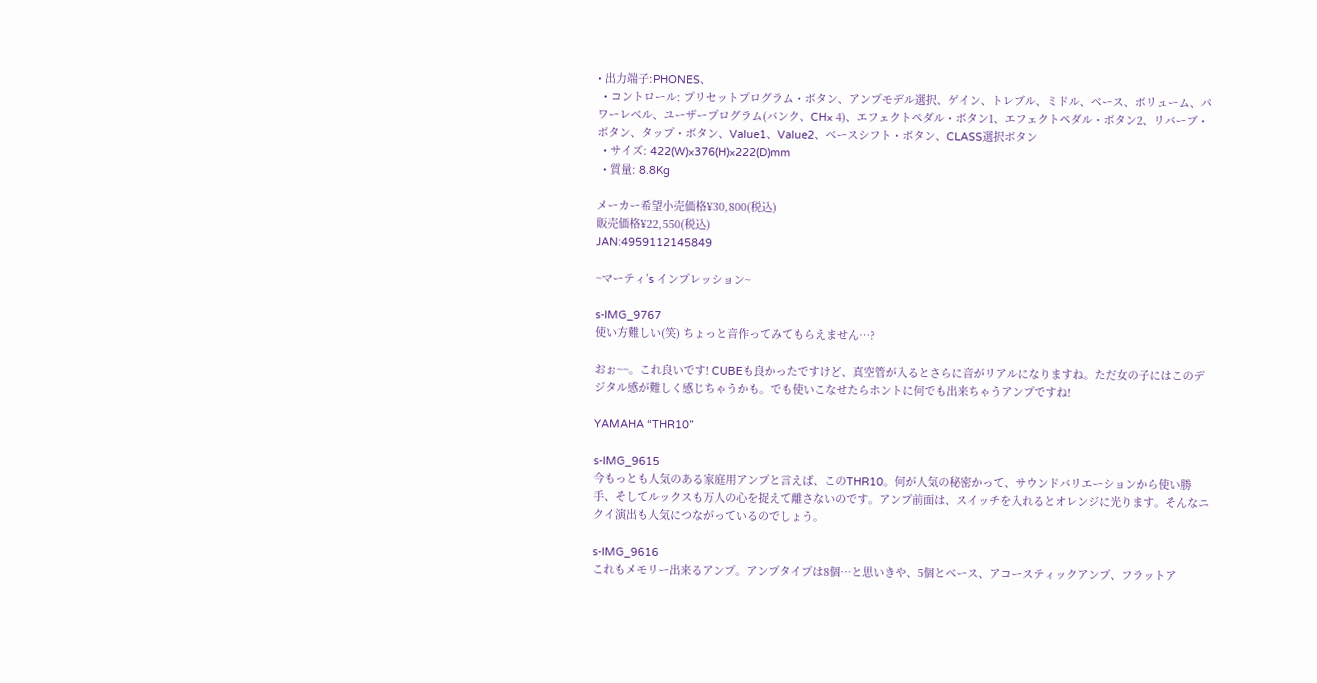• 出力端子:PHONES、
  • コントロール: プリセットプログラム・ボタン、アンプモデル選択、ゲイン、トレブル、ミドル、ベース、ボリューム、パワーレベル、ユーザープログラム(バンク、CH× 4)、エフェクトペダル・ボタン1、エフェクトペダル・ボタン2、リバーブ・ボタン、タップ・ボタン、Value1、Value2、ベースシフト・ボタン、CLASS選択ボタン
  • サイズ: 422(W)×376(H)×222(D)mm
  • 質量: 8.8Kg

メーカー希望小売価格¥30,800(税込)
販売価格¥22,550(税込)
JAN:4959112145849

~マーティ’s インプレッション~

s-IMG_9767
使い方難しい(笑) ちょっと音作ってみてもらえません…?

おぉ~~。これ良いです! CUBEも良かったですけど、真空管が入るとさらに音がリアルになりますね。ただ女の子にはこのデジタル感が難しく感じちゃうかも。でも使いこなせたらホントに何でも出来ちゃうアンプですね!

YAMAHA “THR10”

s-IMG_9615
今もっとも人気のある家庭用アンプと言えば、このTHR10。何が人気の秘密かって、サウンドバリエーションから使い勝手、そしてルックスも万人の心を捉えて離さないのです。アンプ前面は、スイッチを入れるとオレンジに光ります。そんなニクイ演出も人気につながっているのでしょう。

s-IMG_9616
これもメモリー出来るアンプ。アンプタイプは8個…と思いきや、5個とベース、アコースティックアンプ、フラットア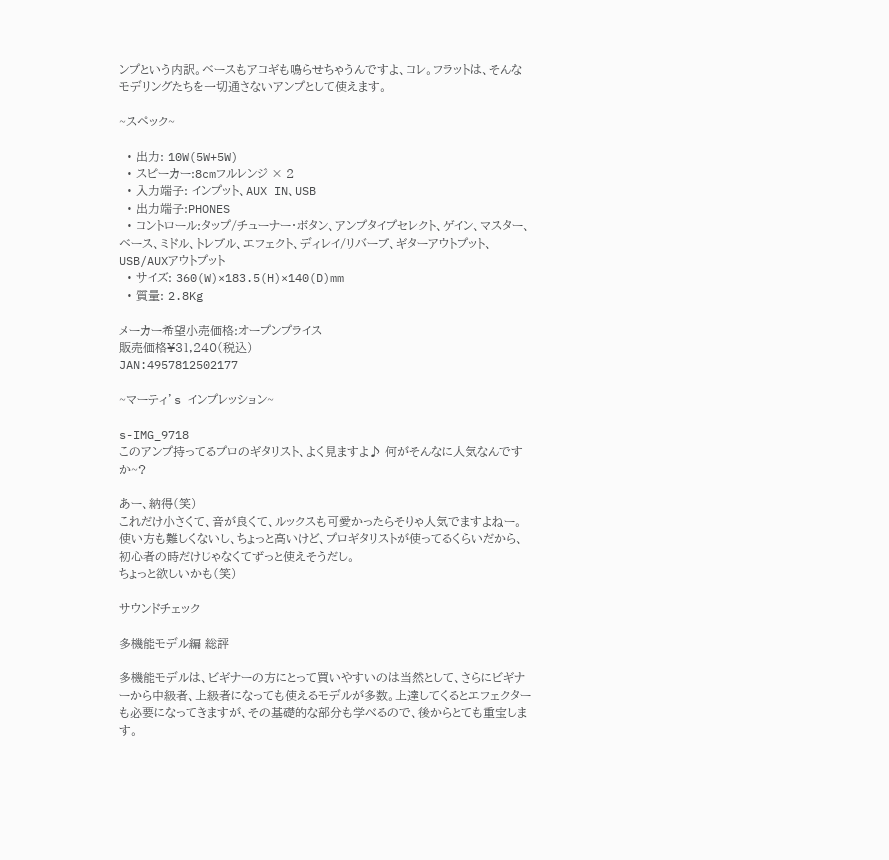ンプという内訳。ベースもアコギも鳴らせちゃうんですよ、コレ。フラットは、そんなモデリングたちを一切通さないアンプとして使えます。

~スペック~

  • 出力: 10W(5W+5W)
  • スピーカー:8cmフルレンジ × 2
  • 入力端子: インプット、AUX IN、USB
  • 出力端子:PHONES
  • コントロール:タップ/チューナー・ボタン、アンプタイプセレクト、ゲイン、マスター、ベース、ミドル、トレブル、エフェクト、ディレイ/リバーブ、ギターアウトプット、USB/AUXアウトプット
  • サイズ: 360(W)×183.5(H)×140(D)mm
  • 質量: 2.8Kg

メーカー希望小売価格:オープンプライス
販売価格¥31,240(税込)
JAN:4957812502177

~マーティ’s インプレッション~

s-IMG_9718
このアンプ持ってるプロのギタリスト、よく見ますよ♪ 何がそんなに人気なんですか~?

あー、納得(笑)
これだけ小さくて、音が良くて、ルックスも可愛かったらそりゃ人気でますよねー。使い方も難しくないし、ちょっと高いけど、プロギタリストが使ってるくらいだから、初心者の時だけじゃなくてずっと使えそうだし。
ちょっと欲しいかも(笑)

サウンドチェック

多機能モデル編 総評

多機能モデルは、ビギナーの方にとって買いやすいのは当然として、さらにビギナーから中級者、上級者になっても使えるモデルが多数。上達してくるとエフェクターも必要になってきますが、その基礎的な部分も学べるので、後からとても重宝します。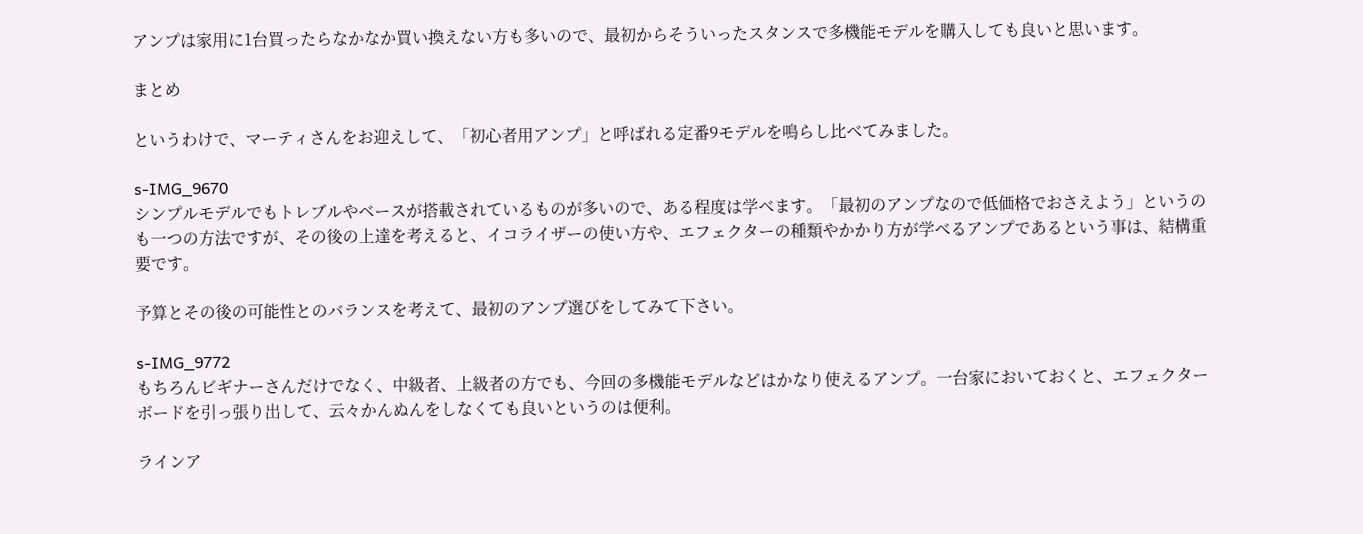アンプは家用に1台買ったらなかなか買い換えない方も多いので、最初からそういったスタンスで多機能モデルを購入しても良いと思います。

まとめ

というわけで、マーティさんをお迎えして、「初心者用アンプ」と呼ばれる定番9モデルを鳴らし比べてみました。

s-IMG_9670
シンプルモデルでもトレブルやベースが搭載されているものが多いので、ある程度は学べます。「最初のアンプなので低価格でおさえよう」というのも一つの方法ですが、その後の上達を考えると、イコライザーの使い方や、エフェクターの種類やかかり方が学べるアンプであるという事は、結構重要です。

予算とその後の可能性とのバランスを考えて、最初のアンプ選びをしてみて下さい。

s-IMG_9772
もちろんビギナーさんだけでなく、中級者、上級者の方でも、今回の多機能モデルなどはかなり使えるアンプ。一台家においておくと、エフェクターボードを引っ張り出して、云々かんぬんをしなくても良いというのは便利。

ラインア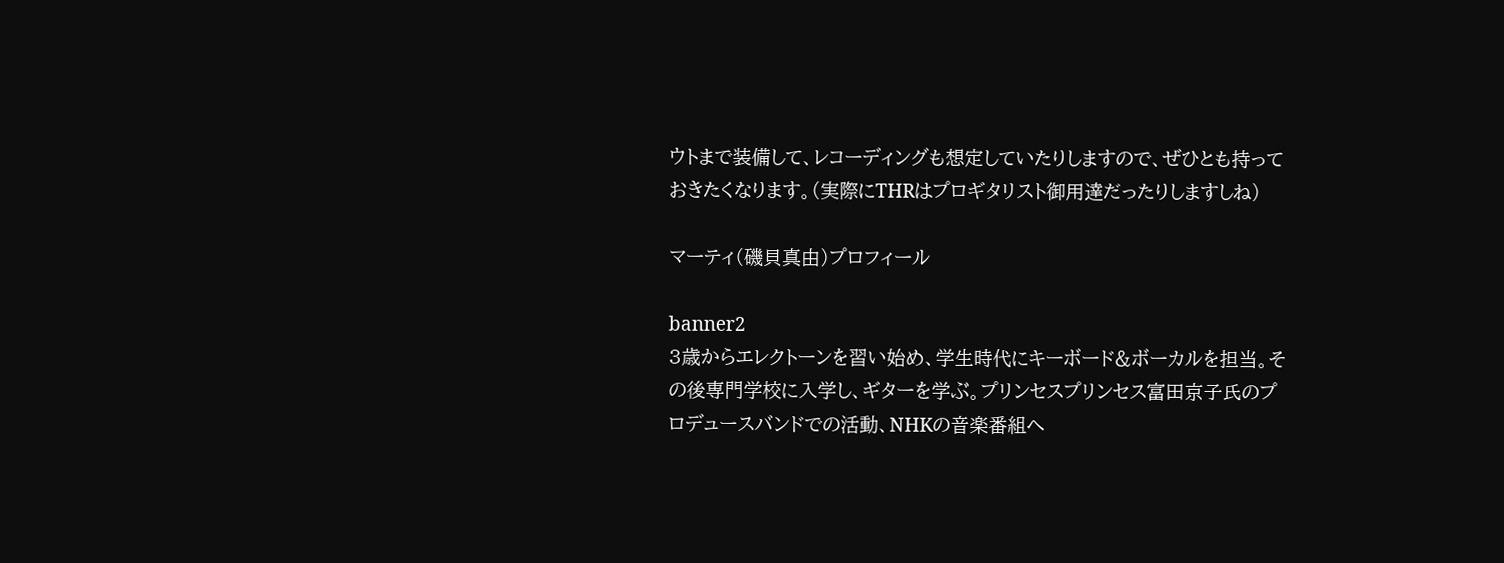ウトまで装備して、レコーディングも想定していたりしますので、ぜひとも持っておきたくなります。(実際にTHRはプロギタリスト御用達だったりしますしね)

マーティ(磯貝真由)プロフィール

banner2
3歳からエレクトーンを習い始め、学生時代にキーボード&ボーカルを担当。その後専門学校に入学し、ギターを学ぶ。プリンセスプリンセス富田京子氏のプロデュースバンドでの活動、NHKの音楽番組へ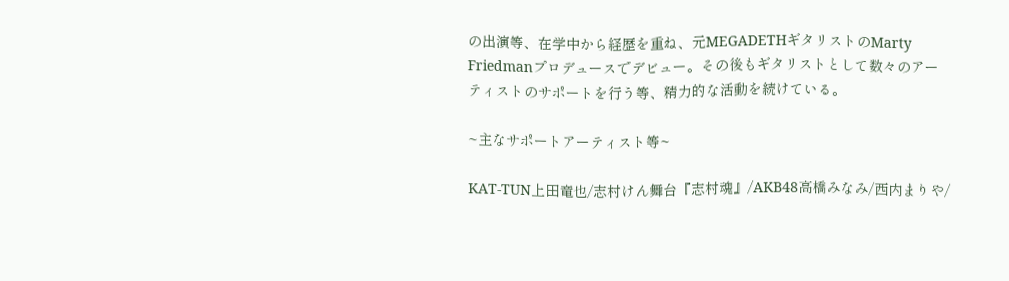の出演等、在学中から経歴を重ね、元MEGADETHギタリストのMarty Friedmanプロデュースでデビュー。その後もギタリストとして数々のアーティストのサポートを行う等、精力的な活動を続けている。

~主なサポートアーティスト等~

KAT-TUN上田竜也/志村けん舞台『志村魂』/AKB48高橋みなみ/西内まりや/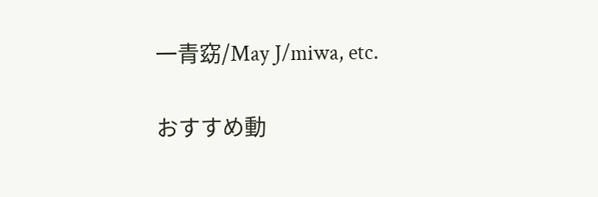一青窈/May J/miwa, etc.

おすすめ動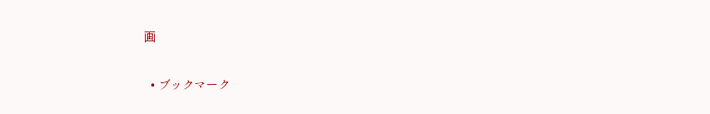画

  • ブックマーク